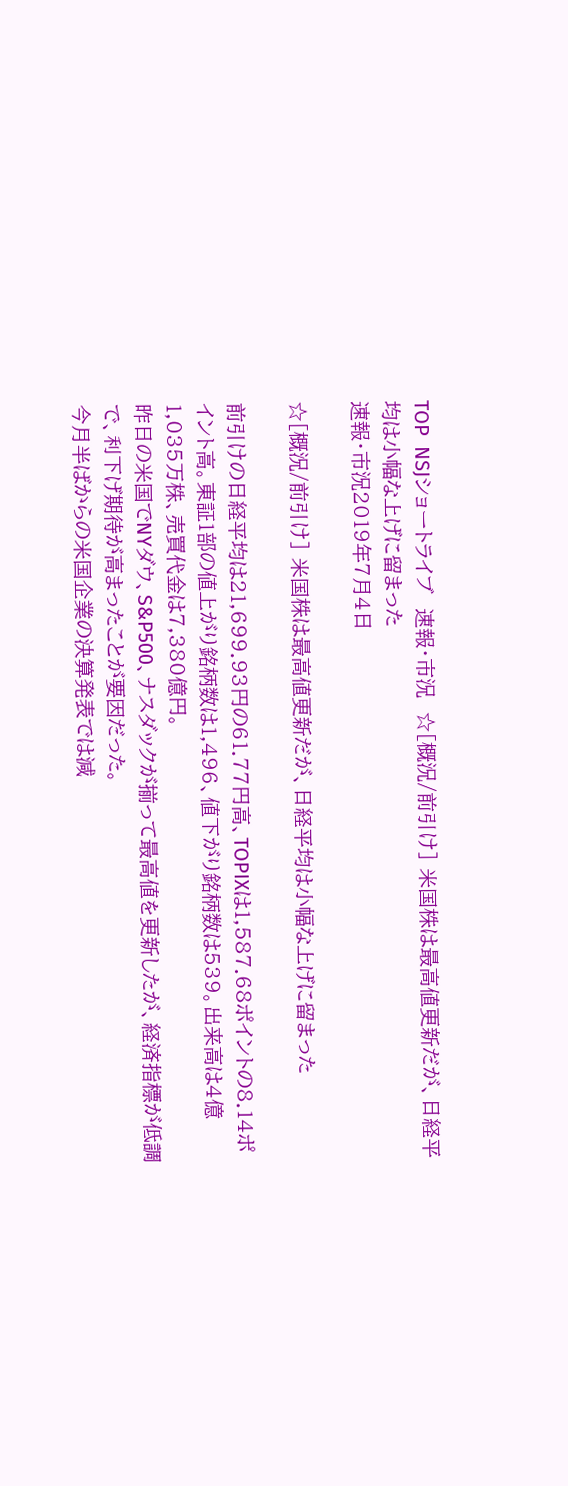TOP  NSJショートライブ  速報・市況  ☆[概況/前引け] 米国株は最高値更新だが、日経平均は小幅な上げに留まった
速報・市況2019年7月4日

☆[概況/前引け] 米国株は最高値更新だが、日経平均は小幅な上げに留まった

前引けの日経平均は21,699.93円の61.77円高、TOPIXは1,587.68ポイントの8.14ポイント高。東証1部の値上がり銘柄数は1,496、値下がり銘柄数は539。出来高は4億1,035万株、売買代金は7,380億円。
昨日の米国でNYダウ、S&P500、ナスダックが揃って最高値を更新したが、経済指標が低調で、利下げ期待が高まったことが要因だった。
今月半ばからの米国企業の決算発表では減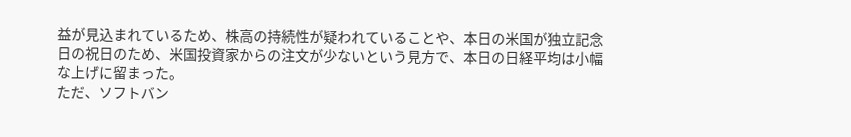益が見込まれているため、株高の持続性が疑われていることや、本日の米国が独立記念日の祝日のため、米国投資家からの注文が少ないという見方で、本日の日経平均は小幅な上げに留まった。
ただ、ソフトバン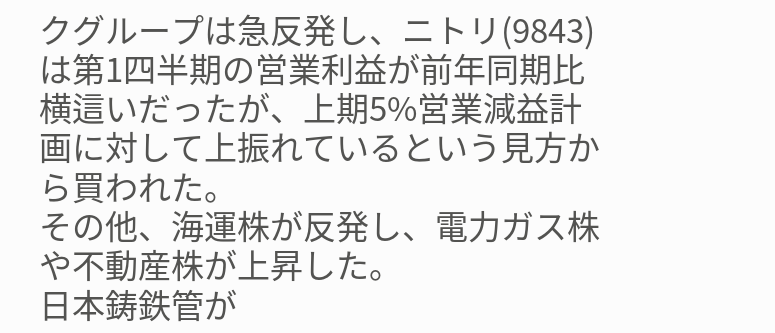クグループは急反発し、ニトリ(9843)は第1四半期の営業利益が前年同期比横這いだったが、上期5%営業減益計画に対して上振れているという見方から買われた。
その他、海運株が反発し、電力ガス株や不動産株が上昇した。
日本鋳鉄管が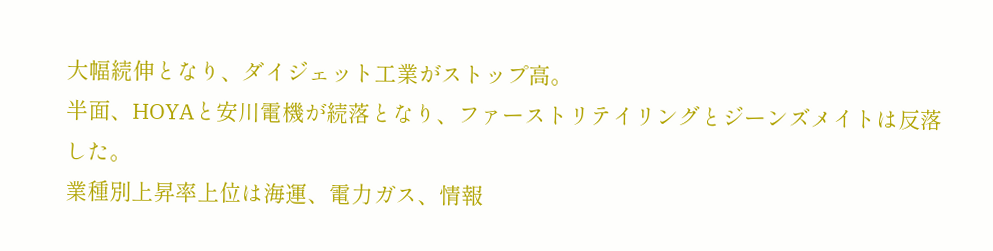大幅続伸となり、ダイジェット工業がストップ高。
半面、HOYAと安川電機が続落となり、ファーストリテイリングとジーンズメイトは反落した。
業種別上昇率上位は海運、電力ガス、情報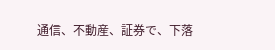通信、不動産、証券で、下落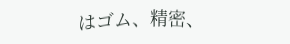はゴム、精密、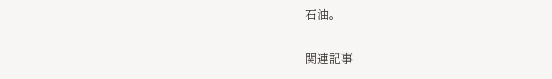石油。

関連記事